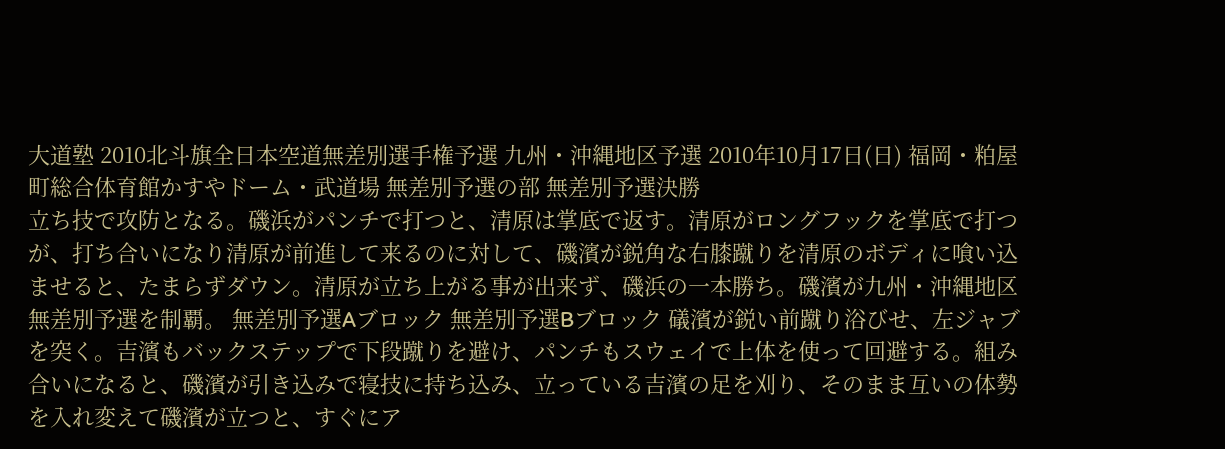大道塾 2010北斗旗全日本空道無差別選手権予選 九州・沖縄地区予選 2010年10月17日(日) 福岡・粕屋町総合体育館かすやドーム・武道場 無差別予選の部 無差別予選決勝
立ち技で攻防となる。磯浜がパンチで打つと、清原は掌底で返す。清原がロングフックを掌底で打つが、打ち合いになり清原が前進して来るのに対して、磯濱が鋭角な右膝蹴りを清原のボディに喰い込ませると、たまらずダウン。清原が立ち上がる事が出来ず、磯浜の一本勝ち。磯濱が九州・沖縄地区無差別予選を制覇。 無差別予選Aブロック 無差別予選Bブロック 礒濱が鋭い前蹴り浴びせ、左ジャブを突く。吉濱もバックステップで下段蹴りを避け、パンチもスウェイで上体を使って回避する。組み合いになると、磯濱が引き込みで寝技に持ち込み、立っている吉濱の足を刈り、そのまま互いの体勢を入れ変えて磯濱が立つと、すぐにア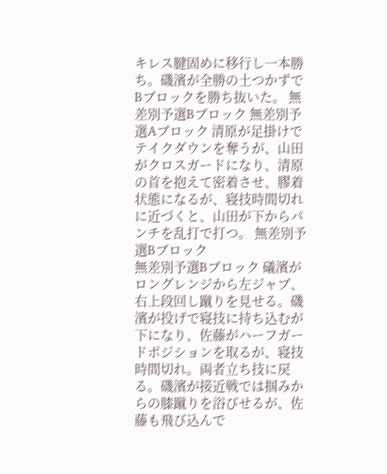キレス腱固めに移行し一本勝ち。磯濱が全勝の土つかずでBブロックを勝ち抜いた。 無差別予選Bブロック 無差別予選Aブロック 清原が足掛けでテイクダウンを奪うが、山田がクロスガードになり、清原の首を抱えて密着させ、膠着状態になるが、寝技時間切れに近づくと、山田が下からパンチを乱打で打つ。 無差別予選Bブロック
無差別予選Bブロック 礒濱がロングレンジから左ジャブ、右上段回し蹴りを見せる。磯濱が投げで寝技に持ち込むが下になり、佐藤がハーフガードポジションを取るが、寝技時間切れ。両者立ち技に戻る。磯濱が接近戦では掴みからの膝蹴りを浴びせるが、佐藤も飛び込んで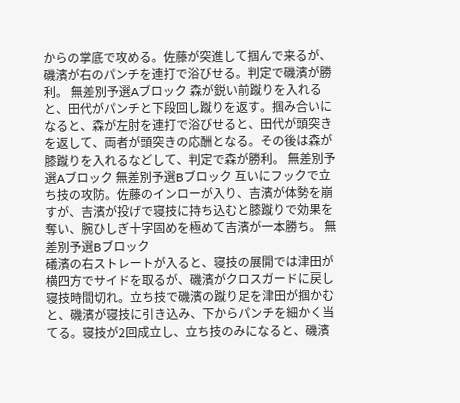からの掌底で攻める。佐藤が突進して掴んで来るが、磯濱が右のパンチを連打で浴びせる。判定で磯濱が勝利。 無差別予選Aブロック 森が鋭い前蹴りを入れると、田代がパンチと下段回し蹴りを返す。掴み合いになると、森が左肘を連打で浴びせると、田代が頭突きを返して、両者が頭突きの応酬となる。その後は森が膝蹴りを入れるなどして、判定で森が勝利。 無差別予選Aブロック 無差別予選Bブロック 互いにフックで立ち技の攻防。佐藤のインローが入り、吉濱が体勢を崩すが、吉濱が投げで寝技に持ち込むと膝蹴りで効果を奪い、腕ひしぎ十字固めを極めて吉濱が一本勝ち。 無差別予選Bブロック
礒濱の右ストレートが入ると、寝技の展開では津田が横四方でサイドを取るが、磯濱がクロスガードに戻し寝技時間切れ。立ち技で磯濱の蹴り足を津田が掴かむと、磯濱が寝技に引き込み、下からパンチを細かく当てる。寝技が2回成立し、立ち技のみになると、磯濱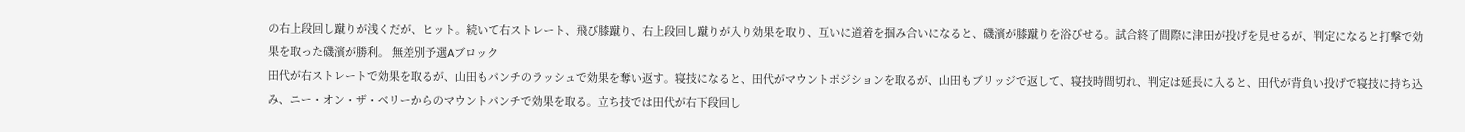の右上段回し蹴りが浅くだが、ヒット。続いて右ストレート、飛び膝蹴り、右上段回し蹴りが入り効果を取り、互いに道着を掴み合いになると、磯濱が膝蹴りを浴びせる。試合終了間際に津田が投げを見せるが、判定になると打撃で効果を取った磯濱が勝利。 無差別予選Aブロック
田代が右ストレートで効果を取るが、山田もパンチのラッシュで効果を奪い返す。寝技になると、田代がマウントポジションを取るが、山田もブリッジで返して、寝技時間切れ、判定は延長に入ると、田代が背負い投げで寝技に持ち込み、ニー・オン・ザ・ベリーからのマウントパンチで効果を取る。立ち技では田代が右下段回し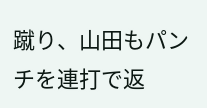蹴り、山田もパンチを連打で返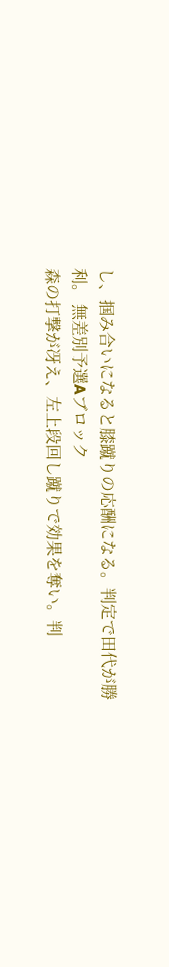し、掴み合いになると膝蹴りの応酬になる。判定で田代が勝利。 無差別予選Aブロック
森の打撃が冴え、左上段回し蹴りで効果を奪い。判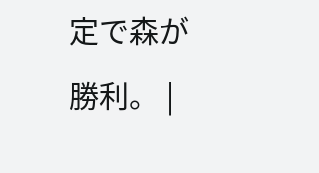定で森が勝利。 |